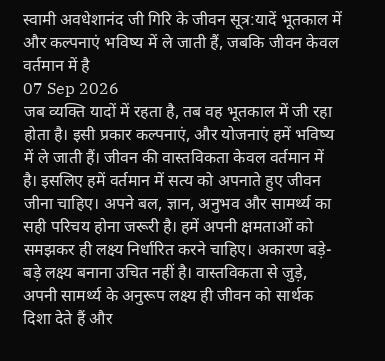स्वामी अवधेशानंद जी गिरि के जीवन सूत्र:यादें भूतकाल में और कल्पनाएं भविष्य में ले जाती हैं, जबकि जीवन केवल वर्तमान में है
07 Sep 2026
जब व्यक्ति यादों में रहता है, तब वह भूतकाल में जी रहा होता है। इसी प्रकार कल्पनाएं, और योजनाएं हमें भविष्य में ले जाती हैं। जीवन की वास्तविकता केवल वर्तमान में है। इसलिए हमें वर्तमान में सत्य को अपनाते हुए जीवन जीना चाहिए। अपने बल, ज्ञान, अनुभव और सामर्थ्य का सही परिचय होना जरूरी है। हमें अपनी क्षमताओं को समझकर ही लक्ष्य निर्धारित करने चाहिए। अकारण बड़े-बड़े लक्ष्य बनाना उचित नहीं है। वास्तविकता से जुड़े, अपनी सामर्थ्य के अनुरूप लक्ष्य ही जीवन को सार्थक दिशा देते हैं और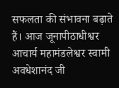सफलता की संभावना बढ़ाते हैं। आज जूनापीठाधीश्वर आचार्य महामंडलेश्वर स्वामी अवधेशानंद जी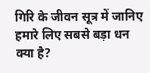गिरि के जीवन सूत्र में जानिए हमारे लिए सबसे बड़ा धन क्या है?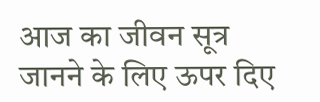आज का जीवन सूत्र जानने के लिए ऊपर दिए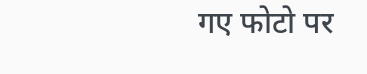गए फोटो पर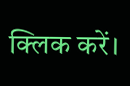क्लिक करें।